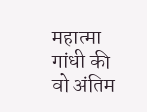महात्मा गांधी की वो अंतिम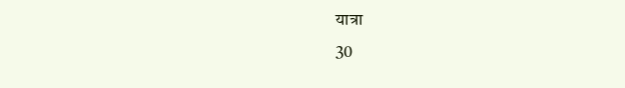यात्रा
30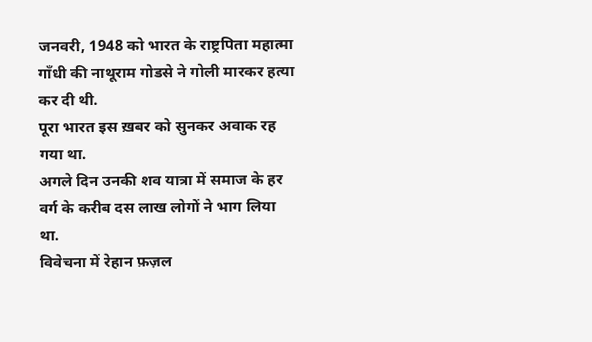जनवरी, 1948 को भारत के राष्ट्रपिता महात्मा गाँधी की नाथूराम गोडसे ने गोली मारकर हत्या कर दी थी.
पूरा भारत इस ख़बर को सुनकर अवाक रह गया था.
अगले दिन उनकी शव यात्रा में समाज के हर वर्ग के करीब दस लाख लोगों ने भाग लिया था.
विवेचना में रेहान फ़ज़ल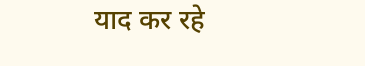याद कर रहे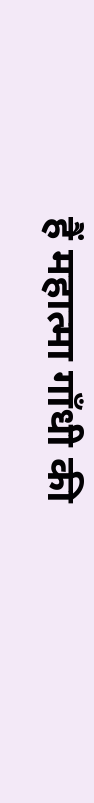हैं महात्मा गाँधी की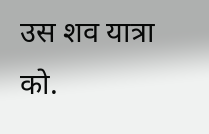उस शव यात्रा को.